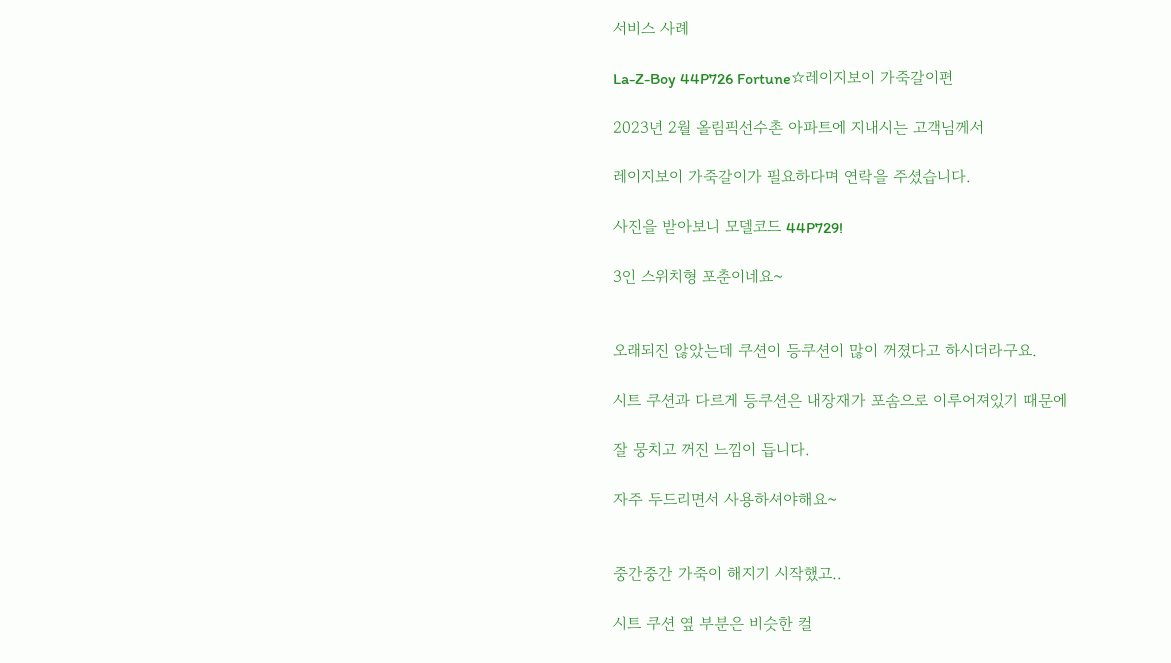서비스 사례

La-Z-Boy 44P726 Fortune☆레이지보이 가죽갈이편

2023년 2월 올림픽선수촌 아파트에 지내시는 고객님께서

레이지보이 가죽갈이가 필요하다며 연락을 주셨습니다.

사진을 받아보니 모델코드 44P729!

3인 스위치형 포춘이네요~


오래되진 않았는데 쿠션이 등쿠션이 많이 꺼졌다고 하시더라구요.

시트 쿠션과 다르게 등쿠션은 내장재가 포솜으로 이루어져있기 때문에

잘 뭉치고 꺼진 느낌이 듭니다.

자주 두드리면서 사용하셔야해요~


중간중간 가죽이 해지기 시작했고..

시트 쿠션 옆 부분은 비슷한 컬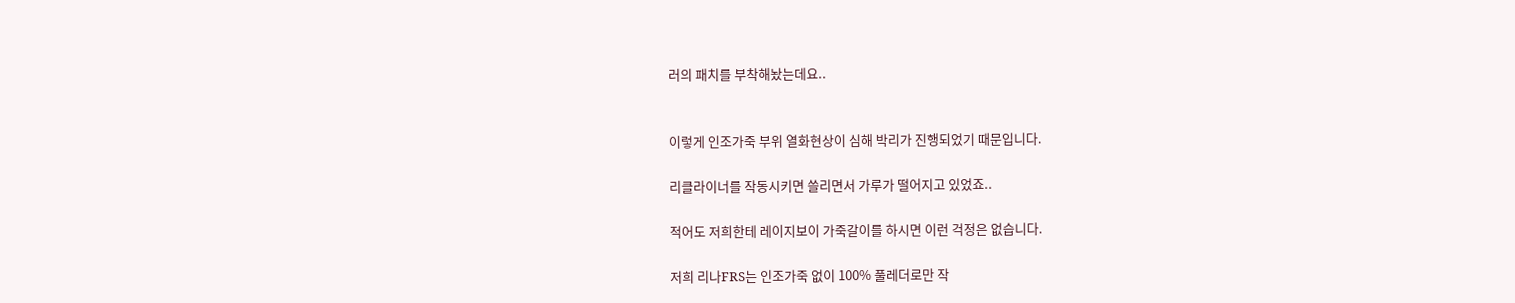러의 패치를 부착해놨는데요..


이렇게 인조가죽 부위 열화현상이 심해 박리가 진행되었기 때문입니다.

리클라이너를 작동시키면 쓸리면서 가루가 떨어지고 있었죠..

적어도 저희한테 레이지보이 가죽갈이를 하시면 이런 걱정은 없습니다.

저희 리나FRS는 인조가죽 없이 100% 풀레더로만 작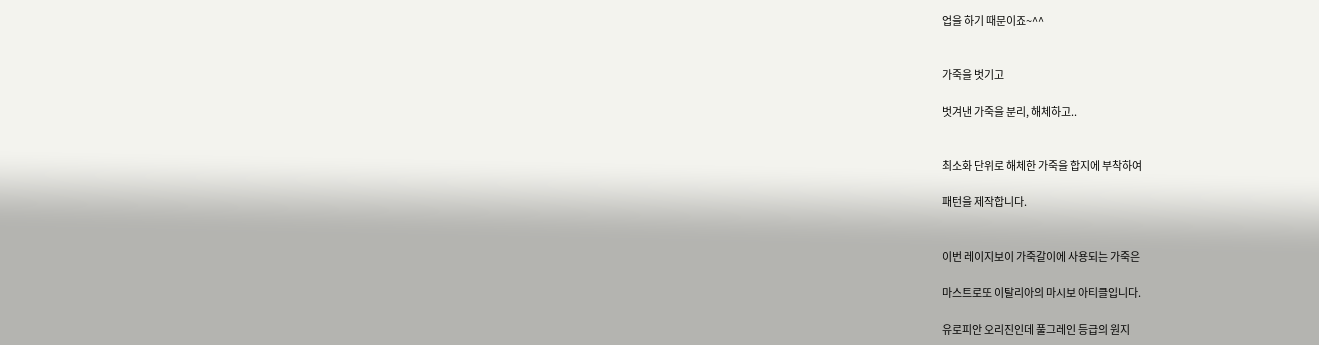업을 하기 때문이죠~^^


가죽을 벗기고

벗겨낸 가죽을 분리, 해체하고..


최소화 단위로 해체한 가죽을 합지에 부착하여

패턴을 제작합니다.


이번 레이지보이 가죽갈이에 사용되는 가죽은

마스트로또 이탈리아의 마시보 아티클입니다.

유로피안 오리진인데 풀그레인 등급의 원지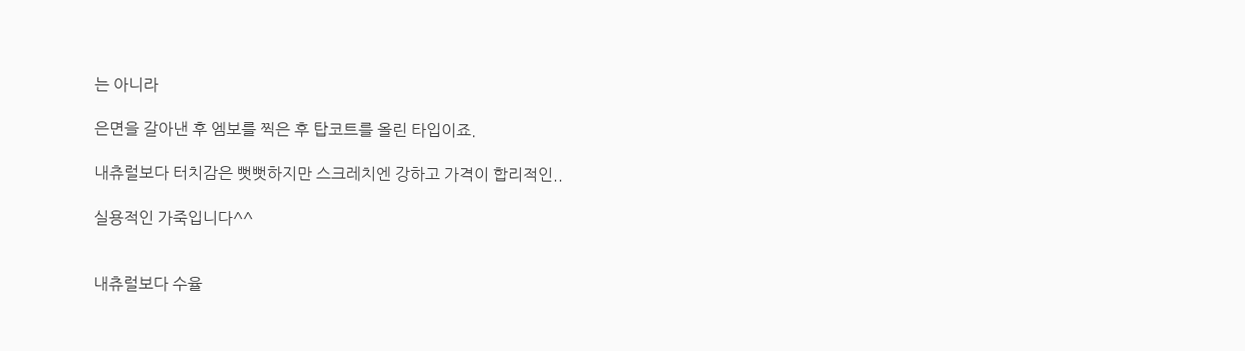는 아니라

은면을 갈아낸 후 엠보를 찍은 후 탑코트를 올린 타입이죠.

내츄럴보다 터치감은 뻣뻣하지만 스크레치엔 강하고 가격이 합리적인..

실용적인 가죽입니다^^


내츄럴보다 수율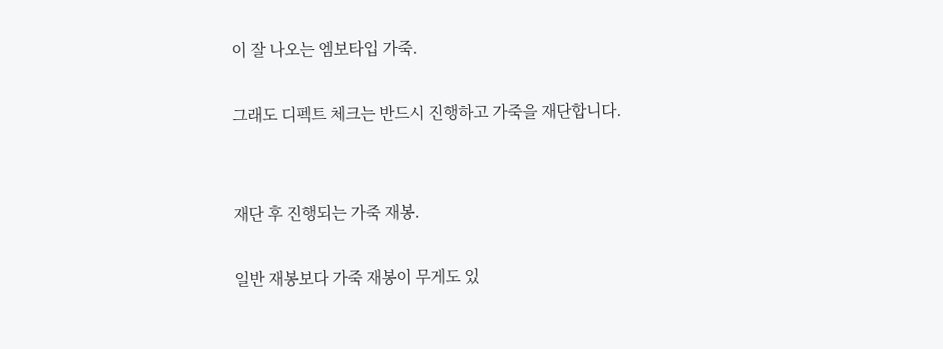이 잘 나오는 엠보타입 가죽.

그래도 디펙트 체크는 반드시 진행하고 가죽을 재단합니다.


재단 후 진행되는 가죽 재봉.

일반 재봉보다 가죽 재봉이 무게도 있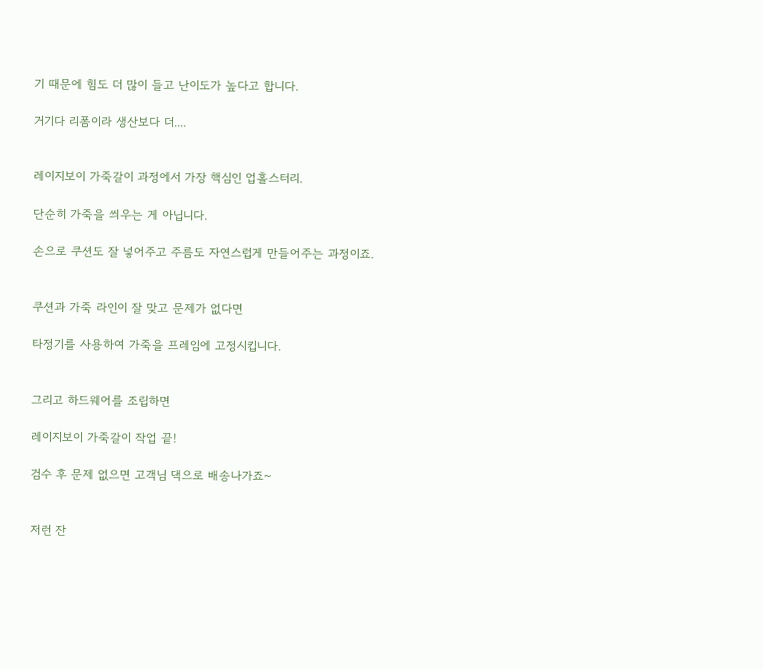기 때문에 힘도 더 많이 들고 난이도가 높다고 합니다.

거기다 리폼이라 생산보다 더....


레이지보이 가죽갈이 과정에서 가장 핵심인 업홀스터리.

단순히 가죽을 씌우는 게 아닙니다.

손으로 쿠션도 잘 넣어주고 주름도 자연스럽게 만들어주는 과정이죠.


쿠션과 가죽 라인이 잘 맞고 문제가 없다면

타정기를 사용하여 가죽을 프레임에 고정시킵니다.


그리고 하드웨어를 조립하면

레이지보이 가죽갈이 작업 끝!

검수 후 문제 없으면 고객님 댁으로 배송나가죠~


저런 잔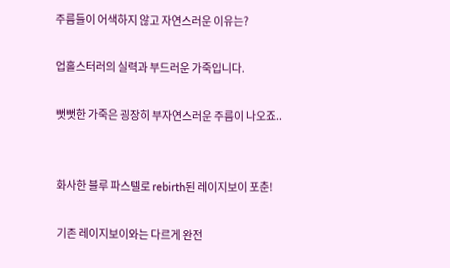주름들이 어색하지 않고 자연스러운 이유는?

업홀스터러의 실력과 부드러운 가죽입니다.

뻣뻣한 가죽은 굉장히 부자연스러운 주름이 나오죠..


화사한 블루 파스텔로 rebirth된 레이지보이 포춘!

기존 레이지보이와는 다르게 완전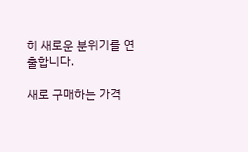히 새로운 분위기를 연출합니다.

새로 구매하는 가격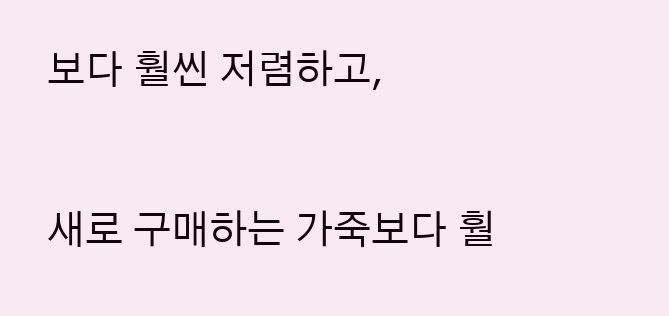보다 훨씬 저렴하고,

새로 구매하는 가죽보다 훨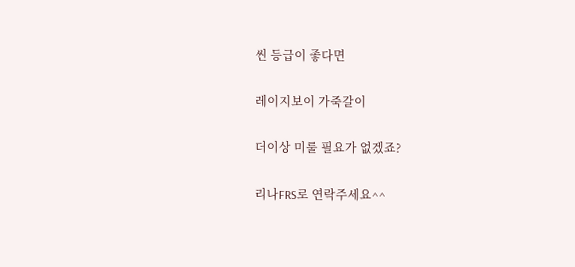씬 등급이 좋다면

레이지보이 가죽갈이

더이상 미룰 필요가 없겠죠?

리나FRS로 연락주세요^^